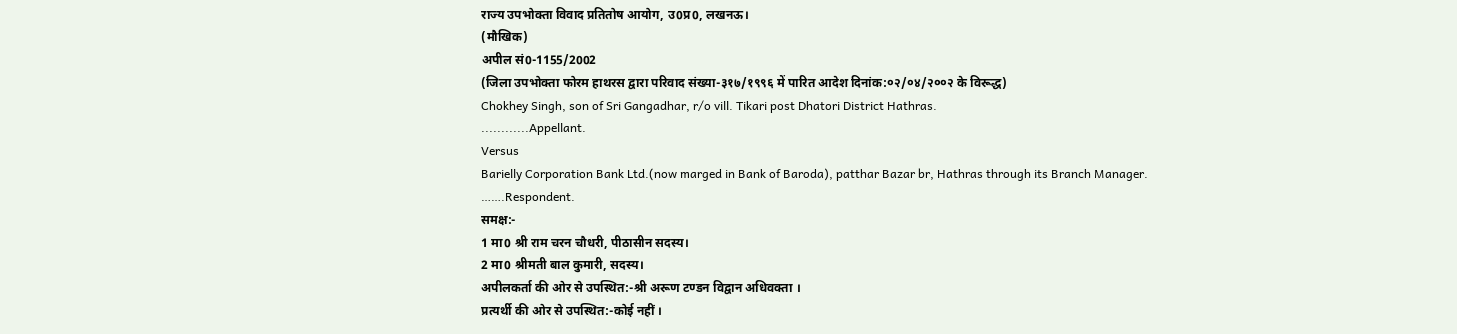राज्य उपभोक्ता विवाद प्रतितोष आयोग, उ0प्र0, लखनऊ।
(मौखिक)
अपील सं0-1155/2002
(जिला उपभोक्ता फोरम हाथरस द्वारा परिवाद संख्या-३१७/१९९६ में पारित आदेश दिनांक:०२/०४/२००२ के विरूद्ध)
Chokhey Singh, son of Sri Gangadhar, r/o vill. Tikari post Dhatori District Hathras.
............Appellant.
Versus
Barielly Corporation Bank Ltd.(now marged in Bank of Baroda), patthar Bazar br, Hathras through its Branch Manager.
…….Respondent.
समक्ष:-
1 मा0 श्री राम चरन चौधरी, पीठासीन सदस्य।
2 मा0 श्रीमती बाल कुमारी, सदस्य।
अपीलकर्ता की ओर से उपस्थित:-श्री अरूण टण्डन विद्वान अधिवक्ता ।
प्रत्यर्थी की ओर से उपस्थित:-कोई नहीं ।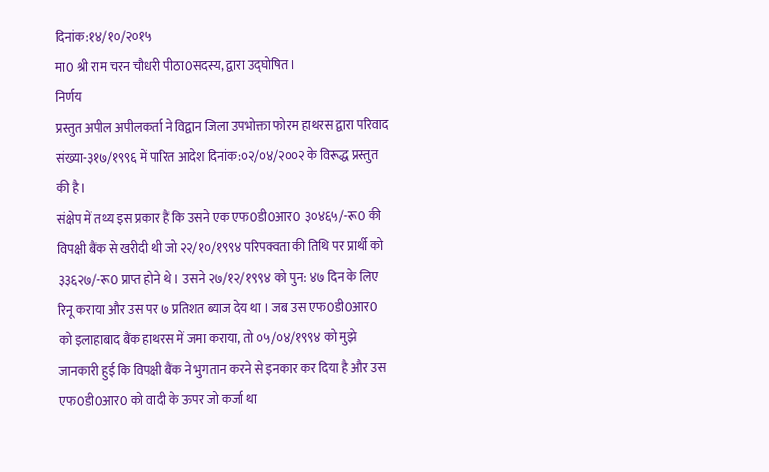दिनांक:१४/१०/२०१५
मा0 श्री राम चरन चौधरी पीठा0सदस्य, द्वारा उद्घोषित।
निर्णय
प्रस्तुत अपील अपीलकर्ता ने विद्वान जिला उपभोक्ता फोरम हाथरस द्वारा परिवाद संख्या-३१७/१९९६ में पारित आदेश दिनांक:०२/०४/२००२ के विरूद्ध प्रस्तुत की है।
संक्षेप में तथ्य इस प्रकार हैं कि उसने एक एफ0डी0आर0 ३०४६५/-रू0 की विपक्षी बैंक से खरीदी थी जो २२/१०/१९९४ परिपक्वता की तिथि पर प्रार्थी को ३३६२७/-रू0 प्राप्त होने थे । उसने २७/१२/१९९४ को पुन: ४७ दिन के लिए रिनू कराया और उस पर ७ प्रतिशत ब्याज देय था । जब उस एफ0डी0आर0 को इलाहाबाद बैंक हाथरस में जमा कराया, तो ०५/०४/१९९४ को मुझे जानकारी हुई कि विपक्षी बैंक ने भुगतान करने से इनकार कर दिया है और उस एफ0डी0आर0 को वादी के ऊपर जो कर्जा था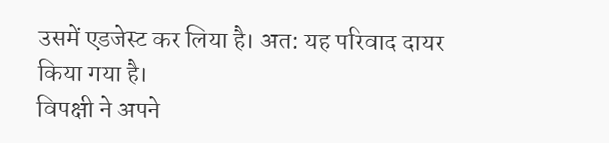उसमें एडजेस्ट कर लिया है। अत: यह परिवाद दायर किया गया है।
विपक्षी ने अपने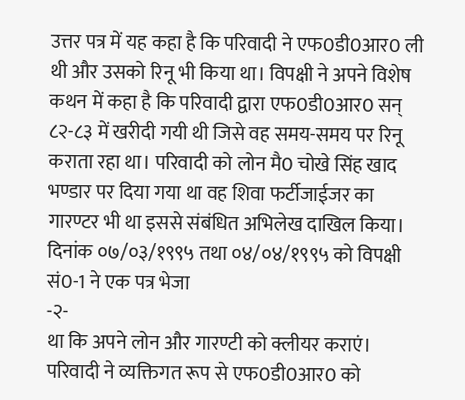उत्तर पत्र में यह कहा है कि परिवादी ने एफ0डी0आर0 ली थी और उसको रिनू भी किया था। विपक्षी ने अपने विशेष कथन में कहा है कि परिवादी द्वारा एफ0डी0आर0 सन् ८२-८३ में खरीदी गयी थी जिसे वह समय-समय पर रिनू कराता रहा था। परिवादी को लोन मै0 चोखे सिंह खाद भण्डार पर दिया गया था वह शिवा फर्टीजाईजर का गारण्टर भी था इससे संबंधित अभिलेख दाखिल किया। दिनांक ०७/०३/१९९५ तथा ०४/०४/१९९५ को विपक्षी सं0-1 ने एक पत्र भेजा
-२-
था कि अपने लोन और गारण्टी को क्लीयर कराएं। परिवादी ने व्यक्तिगत रूप से एफ0डी0आर0 को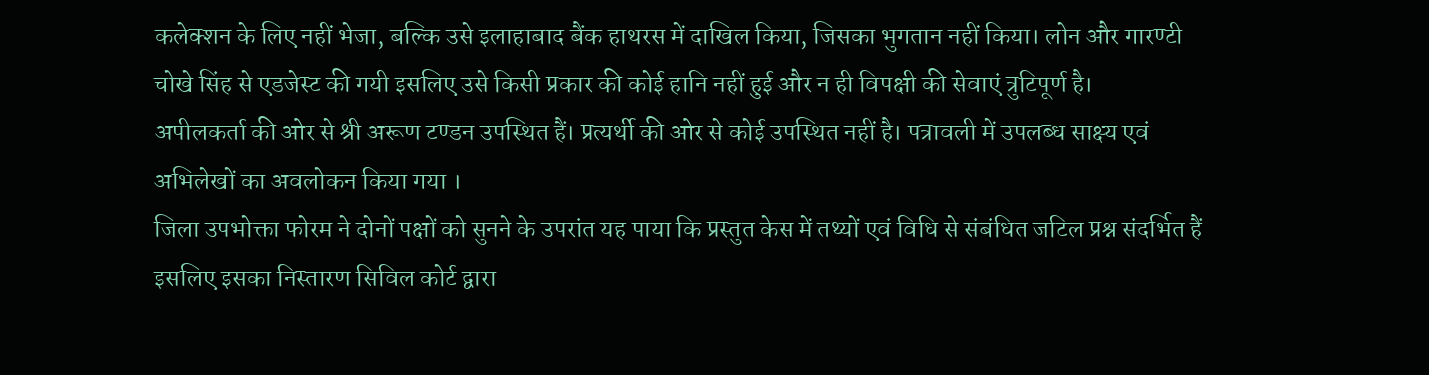कलेक्शन के लिए नहीं भेजा, बल्कि उसे इलाहाबाद बैंक हाथरस में दाखिल किया, जिसका भुगतान नहीं किया। लोन और गारण्टी चोखे सिंह से एडजेस्ट की गयी इसलिए उसे किसी प्रकार की कोई हानि नहीं हुई और न ही विपक्षी की सेवाएं त्रुटिपूर्ण है।
अपीलकर्ता की ओर से श्री अरूण टण्डन उपस्थित हैं। प्रत्यर्थी की ओर से कोई उपस्थित नहीं है। पत्रावली में उपलब्ध साक्ष्य एवं अभिलेखों का अवलोकन किया गया ।
जिला उपभोक्ता फोरम ने दोनों पक्षों को सुनने के उपरांत यह पाया कि प्रस्तुत केस में तथ्यों एवं विधि से संबंधित जटिल प्रश्न संदर्भित हैं इसलिए इसका निस्तारण सिविल कोर्ट द्वारा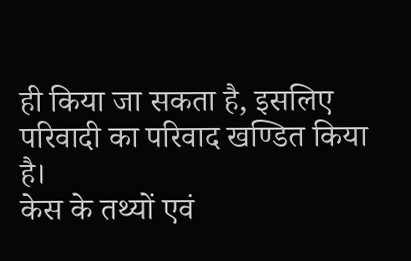ही किया जा सकता है, इसलिए परिवादी का परिवाद खण्डित किया है।
केस के तथ्यों एवं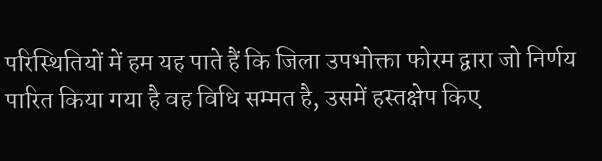परिस्थितियों में हम यह पाते हैं कि जिला उपभोक्ता फोरम द्वारा जो निर्णय पारित किया गया है वह विधि सम्मत है, उसमें हस्तक्षेप किए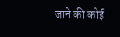जाने की कोई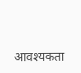आवश्यकता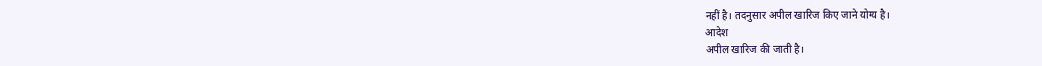नहीं है। तदनुसार अपील खारिज किए जाने योग्य है।
आदेश
अपील खारिज की जाती है।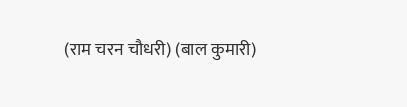(राम चरन चौधरी) (बाल कुमारी)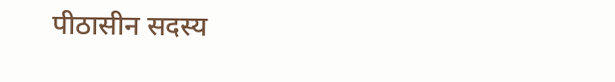पीठासीन सदस्य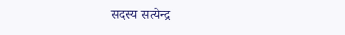सदस्य सत्येन्द्र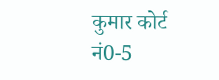कुमार कोर्ट नं0-5